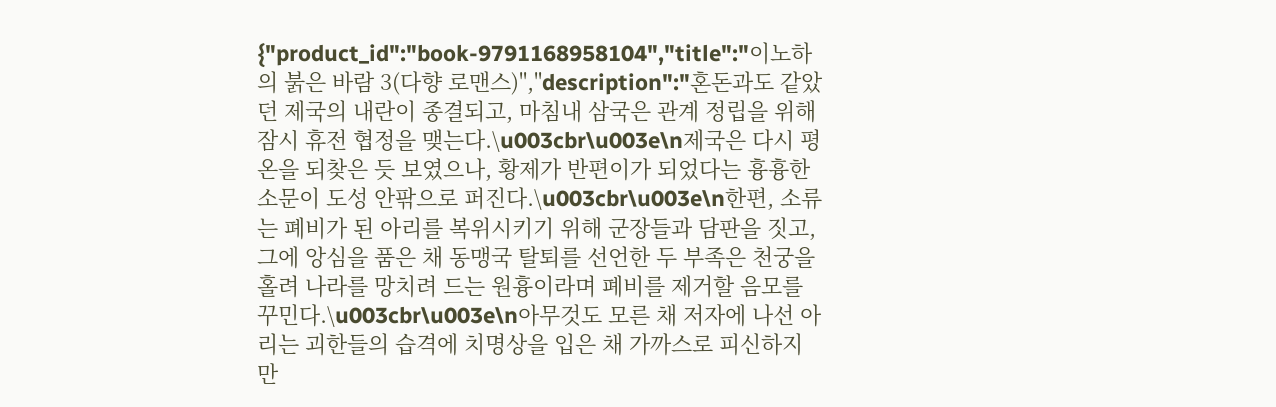{"product_id":"book-9791168958104","title":"이노하의 붉은 바람 3(다향 로맨스)","description":"혼돈과도 같았던 제국의 내란이 종결되고, 마침내 삼국은 관계 정립을 위해 잠시 휴전 협정을 맺는다.\u003cbr\u003e\n제국은 다시 평온을 되찾은 듯 보였으나, 황제가 반편이가 되었다는 흉흉한 소문이 도성 안팎으로 퍼진다.\u003cbr\u003e\n한편, 소류는 폐비가 된 아리를 복위시키기 위해 군장들과 담판을 짓고, 그에 앙심을 품은 채 동맹국 탈퇴를 선언한 두 부족은 천궁을 홀려 나라를 망치려 드는 원흉이라며 폐비를 제거할 음모를 꾸민다.\u003cbr\u003e\n아무것도 모른 채 저자에 나선 아리는 괴한들의 습격에 치명상을 입은 채 가까스로 피신하지만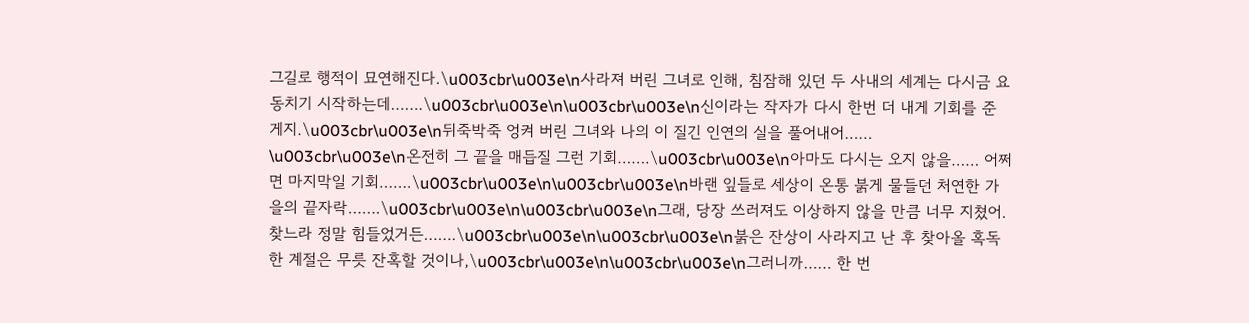그길로 행적이 묘연해진다.\u003cbr\u003e\n사라져 버린 그녀로 인해, 침잠해 있던 두 사내의 세계는 다시금 요동치기 시작하는데…….\u003cbr\u003e\n\u003cbr\u003e\n신이라는 작자가 다시 한번 더 내게 기회를 준 게지.\u003cbr\u003e\n뒤죽박죽 엉켜 버린 그녀와 나의 이 질긴 인연의 실을 풀어내어…… \u003cbr\u003e\n온전히 그 끝을 매듭질 그런 기회…….\u003cbr\u003e\n아마도 다시는 오지 않을…… 어쩌면 마지막일 기회…….\u003cbr\u003e\n\u003cbr\u003e\n바랜 잎들로 세상이 온통 붉게 물들던 처연한 가을의 끝자락…….\u003cbr\u003e\n\u003cbr\u003e\n그래, 당장 쓰러져도 이상하지 않을 만큼 너무 지쳤어. 찾느라 정말 힘들었거든…….\u003cbr\u003e\n\u003cbr\u003e\n붉은 잔상이 사라지고 난 후 찾아올 혹독한 계절은 무릇 잔혹할 것이나,\u003cbr\u003e\n\u003cbr\u003e\n그러니까…… 한 번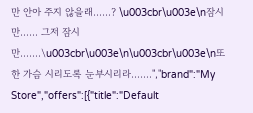만 안아 주지 않을래……? \u003cbr\u003e\n잠시만…… 그저 잠시만…….\u003cbr\u003e\n\u003cbr\u003e\n또한 가슴 시리도록 눈부시리라…….","brand":"My Store","offers":[{"title":"Default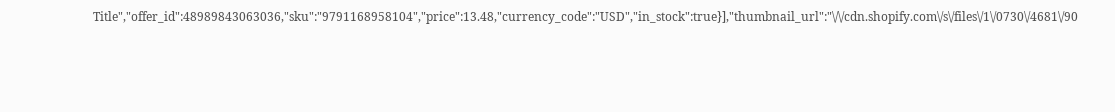Title","offer_id":48989843063036,"sku":"9791168958104","price":13.48,"currency_code":"USD","in_stock":true}],"thumbnail_url":"\/\/cdn.shopify.com\/s\/files\/1\/0730\/4681\/90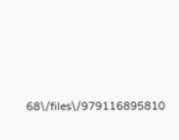68\/files\/979116895810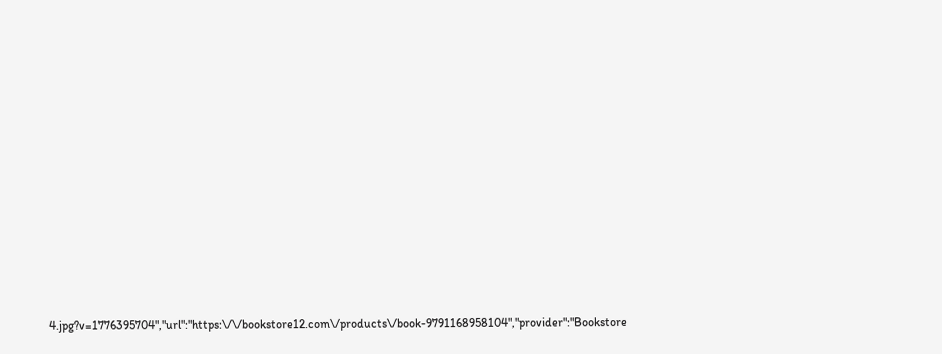4.jpg?v=1776395704","url":"https:\/\/bookstore12.com\/products\/book-9791168958104","provider":"Bookstore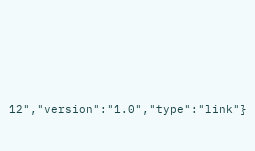12","version":"1.0","type":"link"}